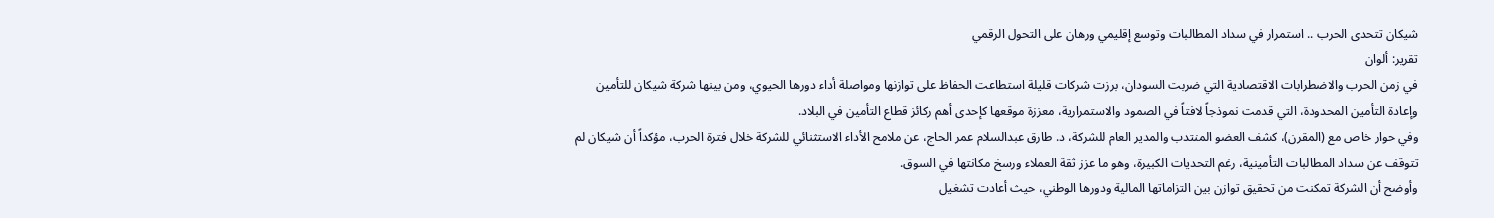شيكان تتحدى الحرب .. استمرار في سداد المطالبات وتوسع إقليمي ورهان على التحول الرقمي
تقرير: ألوان
في زمن الحرب والاضطرابات الاقتصادية التي ضربت السودان، برزت شركات قليلة استطاعت الحفاظ على توازنها ومواصلة أداء دورها الحيوي، ومن بينها شركة شيكان للتأمين وإعادة التأمين المحدودة، التي قدمت نموذجاً لافتاً في الصمود والاستمرارية، معززة موقعها كإحدى أهم ركائز قطاع التأمين في البلاد.
وفي حوار خاص مع (المقرن)، كشف العضو المنتدب والمدير العام للشركة، د. طارق عبدالسلام عمر الحاج، عن ملامح الأداء الاستثنائي للشركة خلال فترة الحرب، مؤكداً أن شيكان لم تتوقف عن سداد المطالبات التأمينية، رغم التحديات الكبيرة، وهو ما عزز ثقة العملاء ورسخ مكانتها في السوق.
وأوضح أن الشركة تمكنت من تحقيق توازن بين التزاماتها المالية ودورها الوطني، حيث أعادت تشغيل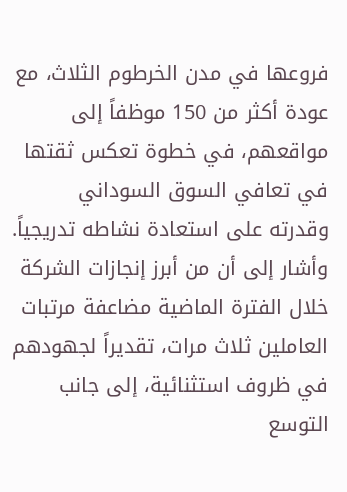فروعها في مدن الخرطوم الثلاث، مع عودة أكثر من 150 موظفاً إلى مواقعهم، في خطوة تعكس ثقتها في تعافي السوق السوداني وقدرته على استعادة نشاطه تدريجياً.
وأشار إلى أن من أبرز إنجازات الشركة خلال الفترة الماضية مضاعفة مرتبات العاملين ثلاث مرات، تقديراً لجهودهم في ظروف استثنائية، إلى جانب التوسع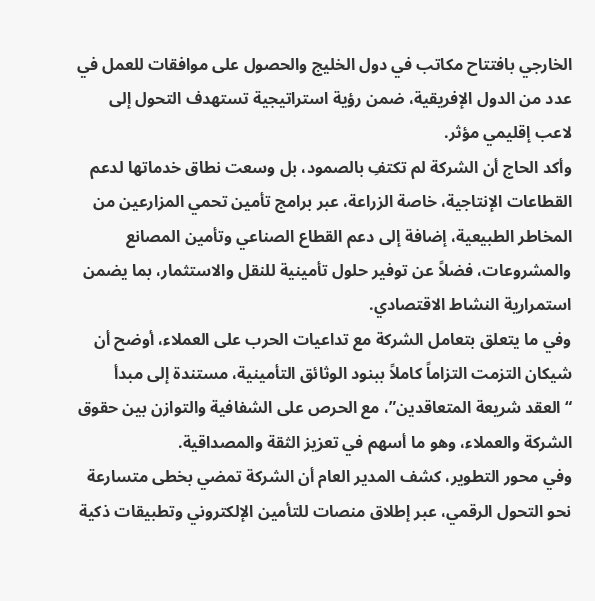الخارجي بافتتاح مكاتب في دول الخليج والحصول على موافقات للعمل في عدد من الدول الإفريقية، ضمن رؤية استراتيجية تستهدف التحول إلى لاعب إقليمي مؤثر.
وأكد الحاج أن الشركة لم تكتفِ بالصمود، بل وسعت نطاق خدماتها لدعم القطاعات الإنتاجية، خاصة الزراعة، عبر برامج تأمين تحمي المزارعين من المخاطر الطبيعية، إضافة إلى دعم القطاع الصناعي وتأمين المصانع والمشروعات، فضلاً عن توفير حلول تأمينية للنقل والاستثمار، بما يضمن استمرارية النشاط الاقتصادي.
وفي ما يتعلق بتعامل الشركة مع تداعيات الحرب على العملاء، أوضح أن شيكان التزمت التزاماً كاملاً ببنود الوثائق التأمينية، مستندة إلى مبدأ “العقد شريعة المتعاقدين”، مع الحرص على الشفافية والتوازن بين حقوق الشركة والعملاء، وهو ما أسهم في تعزيز الثقة والمصداقية.
وفي محور التطوير، كشف المدير العام أن الشركة تمضي بخطى متسارعة نحو التحول الرقمي، عبر إطلاق منصات للتأمين الإلكتروني وتطبيقات ذكية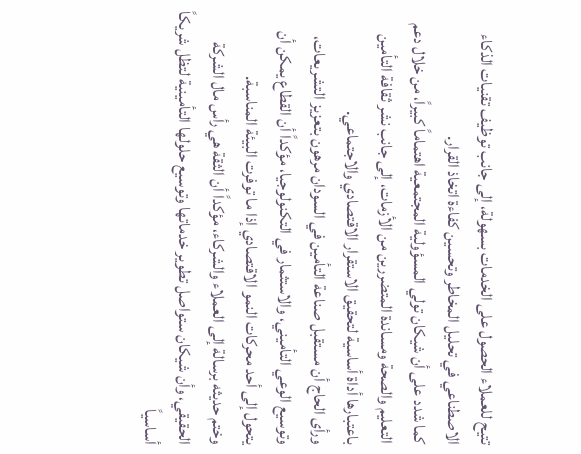تتيح للعملاء الحصول على الخدمات بسهولة، إلى جانب توظيف تقنيات الذكاء الاصطناعي في تحليل المخاطر وتحسين كفاءة اتخاذ القرار.
كما شدد على أن شيكان تولي المسؤولية المجتمعية اهتماماً كبيراً، من خلال دعم التعليم والصحة ومساندة المتضررين من الأزمات، إلى جانب نشر ثقافة التأمين باعتبارها أداة أساسية لتحقيق الاستقرار الاقتصادي والاجتماعي.
ورأى الحاج أن مستقبل صناعة التأمين في السودان مرهون بتعزيز التشريعات، وتوسيع الوعي التأميني، والاستثمار في التكنولوجيا، مؤكداً أن القطاع يمكن أن يتحول إلى أحد محركات النمو الاقتصادي إذا ما توفرت البيئة المناسبة.
وختم حديثه برسالة إلى العملاء والشركاء، مؤكداً أن الثقة هي رأس مال الشركة الحقيقي، وأن شيكان ستواصل تطوير خدماتها وتوسيع حلولها التأمينية لتظل شريكاً أساسياً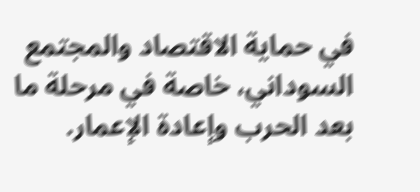في حماية الاقتصاد والمجتمع السوداني، خاصة في مرحلة ما بعد الحرب وإعادة الإعمار.